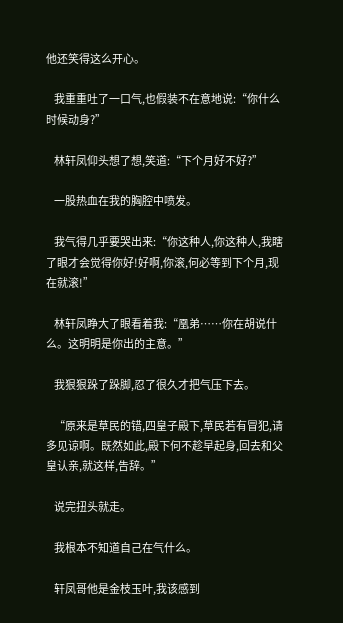他还笑得这么开心。

    我重重吐了一口气,也假装不在意地说:“你什么时候动身?”

    林轩凤仰头想了想,笑道:“下个月好不好?”

    一股热血在我的胸腔中喷发。

    我气得几乎要哭出来:“你这种人,你这种人,我瞎了眼才会觉得你好!好啊,你滚,何必等到下个月,现在就滚!”

    林轩凤睁大了眼看着我:“凰弟……你在胡说什么。这明明是你出的主意。”

    我狠狠跺了跺脚,忍了很久才把气压下去。

    “原来是草民的错,四皇子殿下,草民若有冒犯,请多见谅啊。既然如此,殿下何不趁早起身,回去和父皇认亲,就这样,告辞。”

    说完扭头就走。

    我根本不知道自己在气什么。

    轩凤哥他是金枝玉叶,我该感到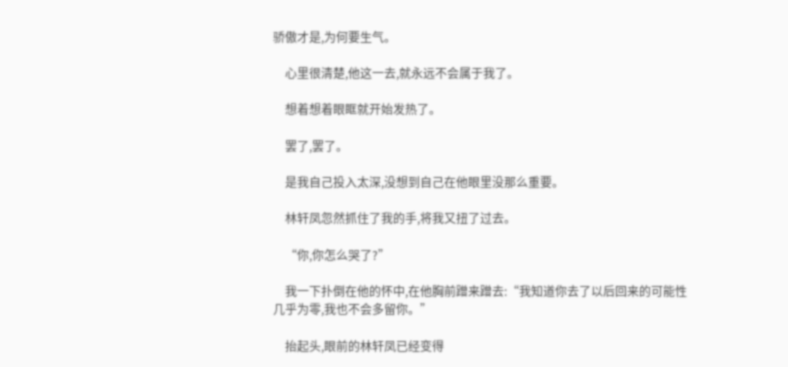骄傲才是,为何要生气。

    心里很清楚,他这一去,就永远不会属于我了。

    想着想着眼眶就开始发热了。

    罢了,罢了。

    是我自己投入太深,没想到自己在他眼里没那么重要。

    林轩凤忽然抓住了我的手,将我又扭了过去。

    “你,你怎么哭了?”

    我一下扑倒在他的怀中,在他胸前蹭来蹭去:“我知道你去了以后回来的可能性几乎为零,我也不会多留你。”

    抬起头,眼前的林轩凤已经变得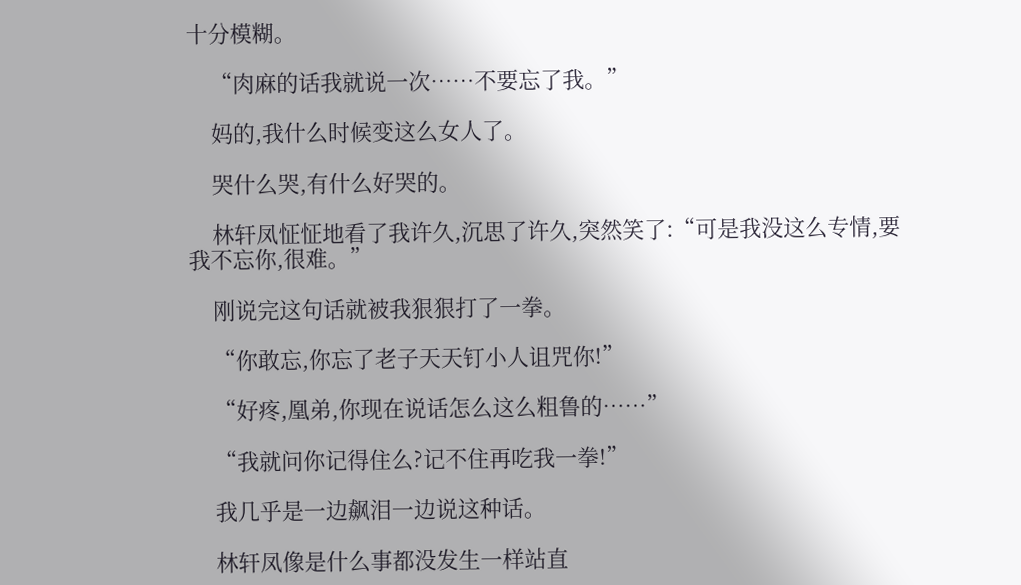十分模糊。

    “肉麻的话我就说一次……不要忘了我。”

    妈的,我什么时候变这么女人了。

    哭什么哭,有什么好哭的。

    林轩凤怔怔地看了我许久,沉思了许久,突然笑了:“可是我没这么专情,要我不忘你,很难。”

    刚说完这句话就被我狠狠打了一拳。

    “你敢忘,你忘了老子天天钉小人诅咒你!”

    “好疼,凰弟,你现在说话怎么这么粗鲁的……”

    “我就问你记得住么?记不住再吃我一拳!”

    我几乎是一边飙泪一边说这种话。

    林轩凤像是什么事都没发生一样站直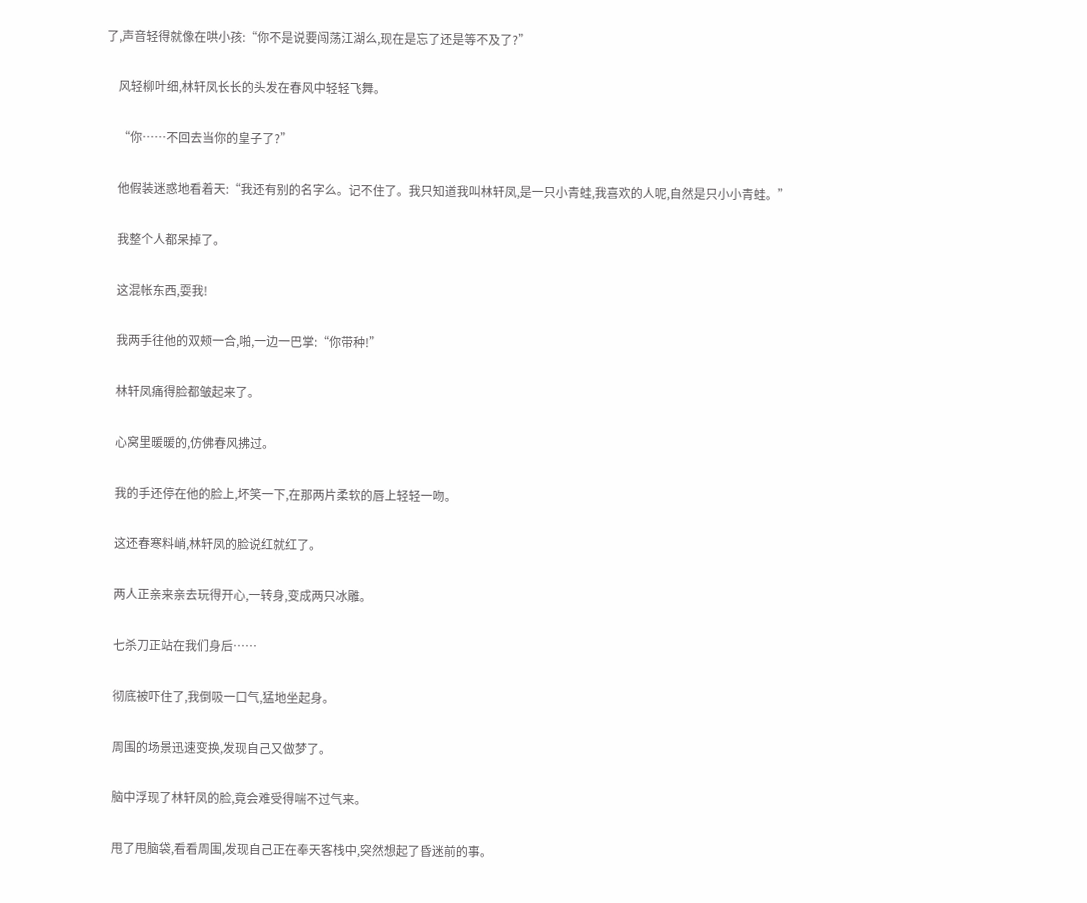了,声音轻得就像在哄小孩:“你不是说要闯荡江湖么,现在是忘了还是等不及了?”

    风轻柳叶细,林轩凤长长的头发在春风中轻轻飞舞。

    “你……不回去当你的皇子了?”

    他假装迷惑地看着天:“我还有别的名字么。记不住了。我只知道我叫林轩凤,是一只小青蛙,我喜欢的人呢,自然是只小小青蛙。”

    我整个人都呆掉了。

    这混帐东西,耍我!

    我两手往他的双颊一合,啪,一边一巴掌:“你带种!”

    林轩凤痛得脸都皱起来了。

    心窝里暖暖的,仿佛春风拂过。

    我的手还停在他的脸上,坏笑一下,在那两片柔软的唇上轻轻一吻。

    这还春寒料峭,林轩凤的脸说红就红了。

    两人正亲来亲去玩得开心,一转身,变成两只冰雕。

    七杀刀正站在我们身后……

    彻底被吓住了,我倒吸一口气,猛地坐起身。

    周围的场景迅速变换,发现自己又做梦了。

    脑中浮现了林轩凤的脸,竟会难受得喘不过气来。

    甩了甩脑袋,看看周围,发现自己正在奉天客栈中,突然想起了昏迷前的事。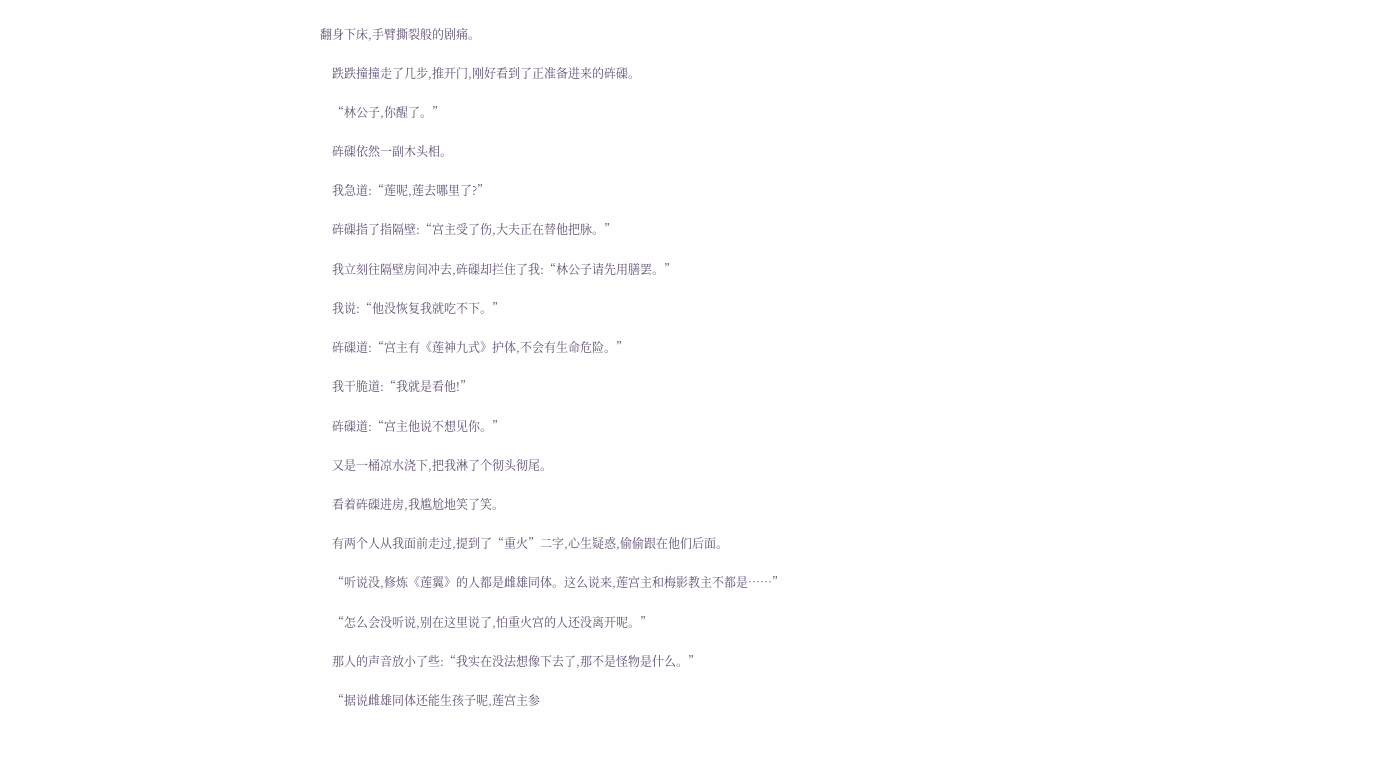翻身下床,手臂撕裂般的剧痛。

    跌跌撞撞走了几步,推开门,刚好看到了正准备进来的砗磲。

    “林公子,你醒了。”

    砗磲依然一副木头相。

    我急道:“莲呢,莲去哪里了?”

    砗磲指了指隔壁:“宫主受了伤,大夫正在替他把脉。”

    我立刻往隔壁房间冲去,砗磲却拦住了我:“林公子请先用膳罢。”

    我说:“他没恢复我就吃不下。”

    砗磲道:“宫主有《莲神九式》护体,不会有生命危险。”

    我干脆道:“我就是看他!”

    砗磲道:“宫主他说不想见你。”

    又是一桶凉水浇下,把我淋了个彻头彻尾。

    看着砗磲进房,我尴尬地笑了笑。

    有两个人从我面前走过,提到了“重火”二字,心生疑惑,偷偷跟在他们后面。

    “听说没,修炼《莲翼》的人都是雌雄同体。这么说来,莲宫主和梅影教主不都是……”

    “怎么会没听说,别在这里说了,怕重火宫的人还没离开呢。”

    那人的声音放小了些:“我实在没法想像下去了,那不是怪物是什么。”

    “据说雌雄同体还能生孩子呢,莲宫主参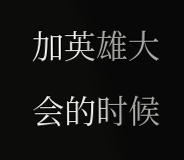加英雄大会的时候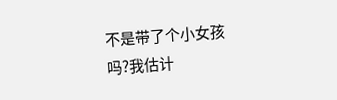不是带了个小女孩吗?我估计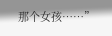那个女孩……”